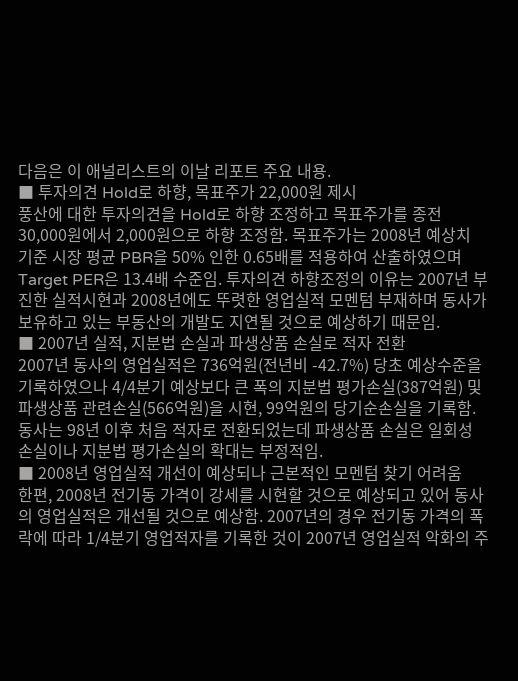다음은 이 애널리스트의 이날 리포트 주요 내용.
■ 투자의견 Hold로 하향, 목표주가 22,000원 제시
풍산에 대한 투자의견을 Hold로 하향 조정하고 목표주가를 종전 30,000원에서 2,000원으로 하향 조정함. 목표주가는 2008년 예상치 기준 시장 평균 PBR을 50% 인한 0.65배를 적용하여 산출하였으며 Target PER은 13.4배 수준임. 투자의견 하향조정의 이유는 2007년 부진한 실적시현과 2008년에도 뚜렷한 영업실적 모멘텀 부재하며 동사가 보유하고 있는 부동산의 개발도 지연될 것으로 예상하기 때문임.
■ 2007년 실적, 지분법 손실과 파생상품 손실로 적자 전환
2007년 동사의 영업실적은 736억원(전년비 -42.7%) 당초 예상수준을 기록하였으나 4/4분기 예상보다 큰 폭의 지분법 평가손실(387억원) 및 파생상품 관련손실(566억원)을 시현, 99억원의 당기순손실을 기록함. 동사는 98년 이후 처음 적자로 전환되었는데 파생상품 손실은 일회성 손실이나 지분법 평가손실의 확대는 부정적임.
■ 2008년 영업실적 개선이 예상되나 근본적인 모멘텀 찾기 어려움
한편, 2008년 전기동 가격이 강세를 시현할 것으로 예상되고 있어 동사의 영업실적은 개선될 것으로 예상함. 2007년의 경우 전기동 가격의 폭락에 따라 1/4분기 영업적자를 기록한 것이 2007년 영업실적 악화의 주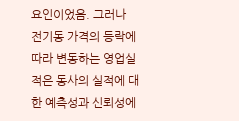요인이었음. 그러나 전기동 가격의 등락에 따라 변동하는 영업실적은 동사의 실적에 대한 예측성과 신뢰성에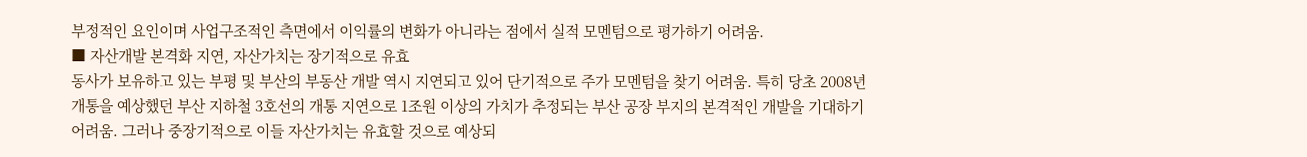부정적인 요인이며 사업구조적인 측면에서 이익률의 변화가 아니라는 점에서 실적 모멘텀으로 평가하기 어려움.
■ 자산개발 본격화 지연, 자산가치는 장기적으로 유효
동사가 보유하고 있는 부평 및 부산의 부동산 개발 역시 지연되고 있어 단기적으로 주가 모멘텀을 찾기 어려움. 특히 당초 2008년 개통을 예상했던 부산 지하철 3호선의 개통 지연으로 1조원 이상의 가치가 추정되는 부산 공장 부지의 본격적인 개발을 기대하기 어려움. 그러나 중장기적으로 이들 자산가치는 유효할 것으로 예상되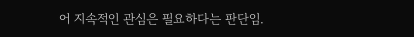어 지속적인 관심은 필요하다는 판단임.